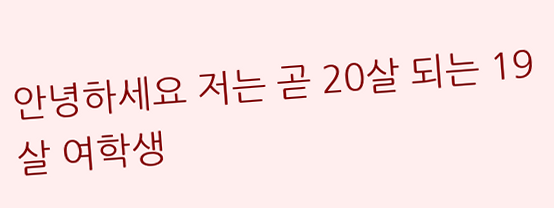안녕하세요 저는 곧 20살 되는 19살 여학생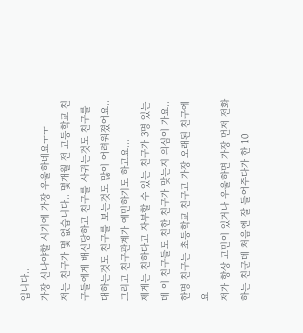입니다..
가장 신나야할 시기에 가장 우울하네요ㅜㅜ
저는 친구가 몇 없습니다.. 몇개월 전 고등학교 친구들에게 배신당하고 친구를 사귀는것도 친구를 대하는것도 친구를 보는것도 많이 어려워졌어요.. 그리고 친구관계가 예민하기도 하고요...
제게는 친하다고 자부할 수 있는 친구가 3명 있는데 이 친구들도 친한 친구가 맞는지 의심이 가요..
한명 친구는 초등학교 친구고 가장 오래된 친구에요
저가 항상 고민이 있거나 우울하면 가장 먼저 전화하는 친군데 처음엔 잘 들어주다가 한 10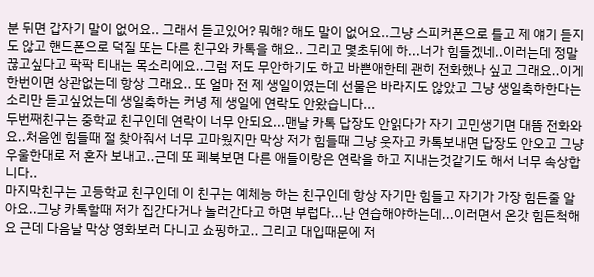분 뒤면 갑자기 말이 없어요.. 그래서 듣고있어? 뭐해? 해도 말이 없어요..그냥 스피커폰으로 틀고 제 얘기 듣지도 않고 핸드폰으로 덕질 또는 다른 친구와 카톡을 해요.. 그리고 몇초뒤에 하...너가 힘들겠네..이러는데 정말 끊고싶다고 팍팍 티내는 목소리에요..그럼 저도 무안하기도 하고 바쁜애한테 괜히 전화했나 싶고 그래요..이게 한번이면 상관없는데 항상 그래요.. 또 얼마 전 제 생일이였는데 선물은 바라지도 않았고 그냥 생일축하한다는 소리만 듣고싶었는데 생일축하는 커녕 제 생일에 연락도 안왔습니다...
두번째친구는 중학교 친구인데 연락이 너무 안되요...맨날 카톡 답장도 안읽다가 자기 고민생기면 대뜸 전화와요..처음엔 힘들때 절 찾아줘서 너무 고마웠지만 막상 저가 힘들때 그냥 웃자고 카톡보내면 답장도 안오고 그냥 우울한대로 저 혼자 보내고..근데 또 페북보면 다른 애들이랑은 연락을 하고 지내는것같기도 해서 너무 속상합니다..
마지막친구는 고등학교 친구인데 이 친구는 예체능 하는 친구인데 항상 자기만 힘들고 자기가 가장 힘든줄 알아요..그냥 카톡할때 저가 집간다거나 놀러간다고 하면 부럽다...난 연습해야하는데...이러면서 온갓 힘든척해요 근데 다음날 막상 영화보러 다니고 쇼핑하고.. 그리고 대입때문에 저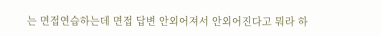는 면접연습하는데 면접 답변 안외어져서 안외어진다고 뭐라 하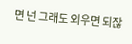면 넌 그래도 외우면 되잖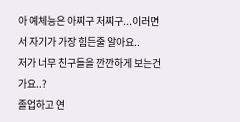아 예체능은 아찌구 저찌구...이러면서 자기가 가장 힘든줄 알아요..
저가 너무 친구들을 깐깐하게 보는건가요..?
졸업하고 연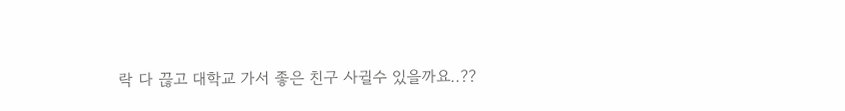락 다 끊고 대학교 가서 좋은 친구 사귈수 있을까요..??